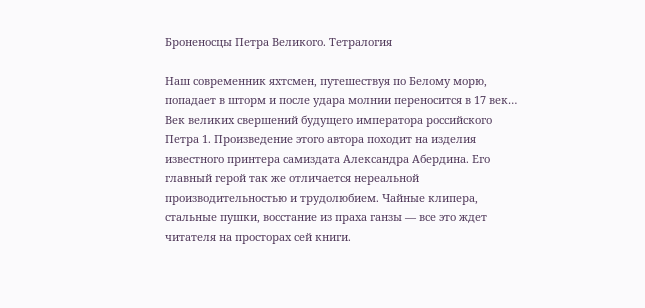Броненосцы Петра Великого. Тетралогия

Наш современник яхтсмен, путешествуя по Белому морю, попадает в шторм и после удара молнии переносится в 17 век… Век великих свершений будущего императора российского Петра 1. Произведение этого автора походит на изделия известного принтера самиздата Александра Абердина. Его главный герой так же отличается нереальной производительностью и трудолюбием. Чайные клипера, стальные пушки, восстание из праха ганзы — все это ждет читателя на просторах сей книги.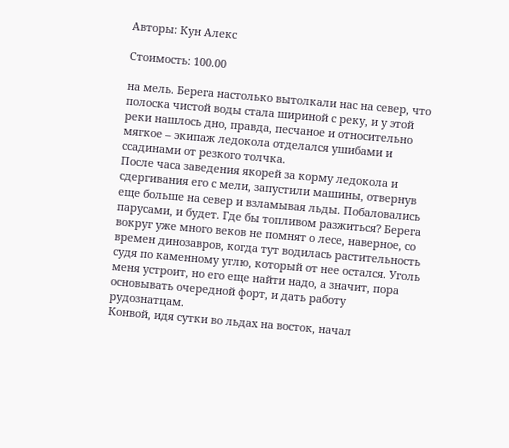Авторы: Кун Алекс

Стоимость: 100.00

на мель. Берега настолько вытолкали нас на север, что полоска чистой воды стала шириной с реку, и у этой реки нашлось дно, правда, песчаное и относительно мягкое – экипаж ледокола отделался ушибами и ссадинами от резкого толчка.
После часа заведения якорей за корму ледокола и сдергивания его с мели, запустили машины, отвернув еще больше на север и взламывая льды. Побаловались парусами, и будет. Где бы топливом разжиться? Берега вокруг уже много веков не помнят о лесе, наверное, со времен динозавров, когда тут водилась растительность судя по каменному углю, который от нее остался. Уголь меня устроит, но его еще найти надо, а значит, пора основывать очередной форт, и дать работу рудознатцам.
Конвой, идя сутки во льдах на восток, начал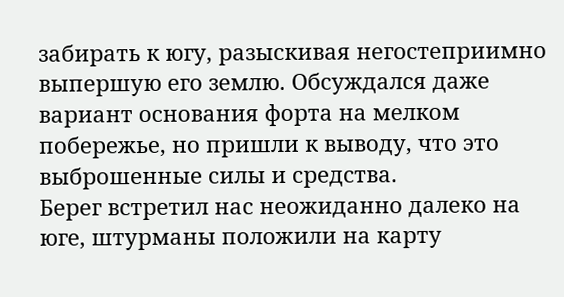забирать к югу, разыскивая негостеприимно выпершую его землю. Обсуждался даже вариант основания форта на мелком побережье, но пришли к выводу, что это выброшенные силы и средства.
Берег встретил нас неожиданно далеко на юге, штурманы положили на карту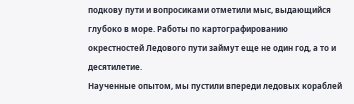подкову пути и вопросиками отметили мыс, выдающийся глубоко в море. Работы по картографированию окрестностей Ледового пути займут еще не один год, а то и десятилетие.
Наученные опытом, мы пустили впереди ледовых кораблей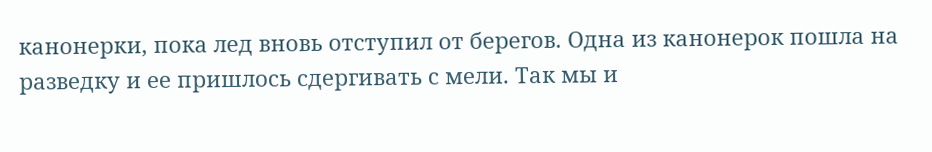канонерки, пока лед вновь отступил от берегов. Одна из канонерок пошла на разведку и ее пришлось сдергивать с мели. Так мы и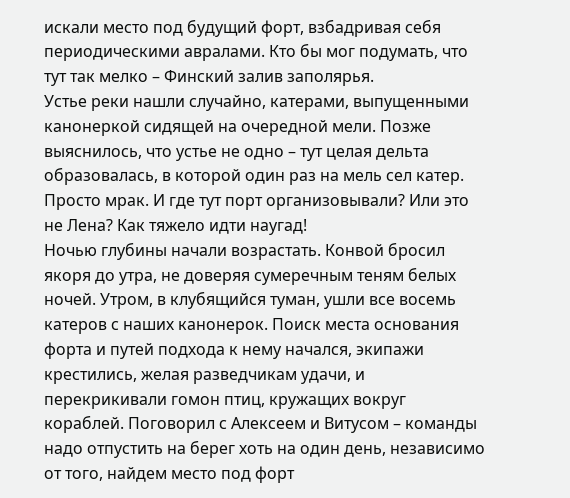искали место под будущий форт, взбадривая себя периодическими авралами. Кто бы мог подумать, что тут так мелко – Финский залив заполярья.
Устье реки нашли случайно, катерами, выпущенными канонеркой сидящей на очередной мели. Позже выяснилось, что устье не одно – тут целая дельта образовалась, в которой один раз на мель сел катер. Просто мрак. И где тут порт организовывали? Или это не Лена? Как тяжело идти наугад!
Ночью глубины начали возрастать. Конвой бросил якоря до утра, не доверяя сумеречным теням белых ночей. Утром, в клубящийся туман, ушли все восемь катеров с наших канонерок. Поиск места основания форта и путей подхода к нему начался, экипажи крестились, желая разведчикам удачи, и перекрикивали гомон птиц, кружащих вокруг кораблей. Поговорил с Алексеем и Витусом – команды надо отпустить на берег хоть на один день, независимо от того, найдем место под форт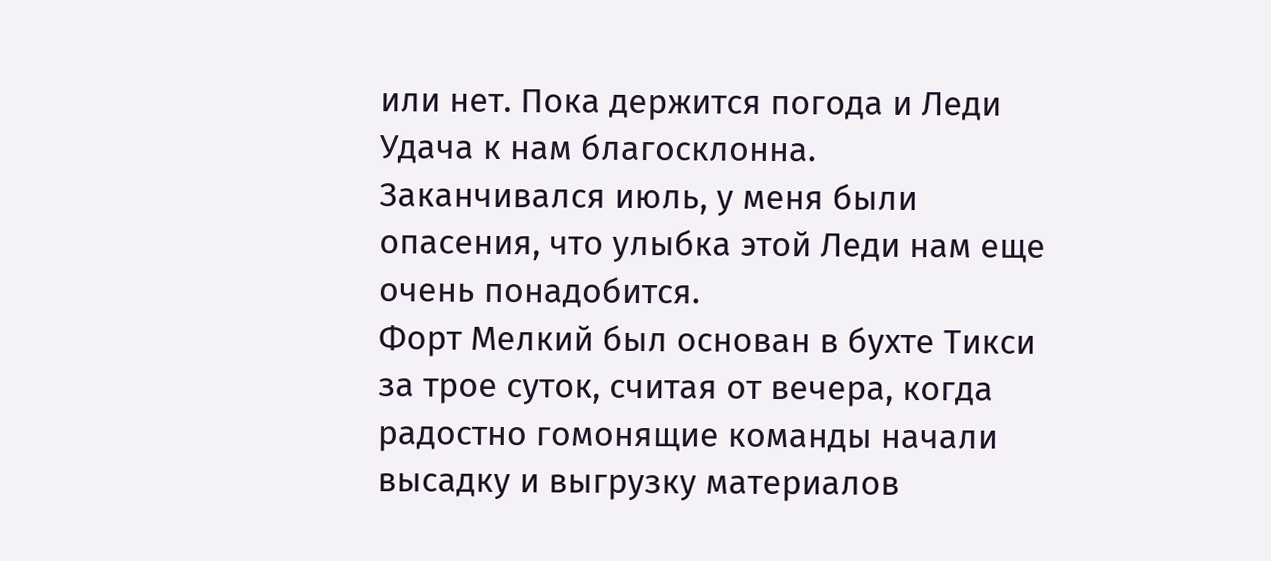или нет. Пока держится погода и Леди Удача к нам благосклонна. Заканчивался июль, у меня были опасения, что улыбка этой Леди нам еще очень понадобится.
Форт Мелкий был основан в бухте Тикси за трое суток, считая от вечера, когда радостно гомонящие команды начали высадку и выгрузку материалов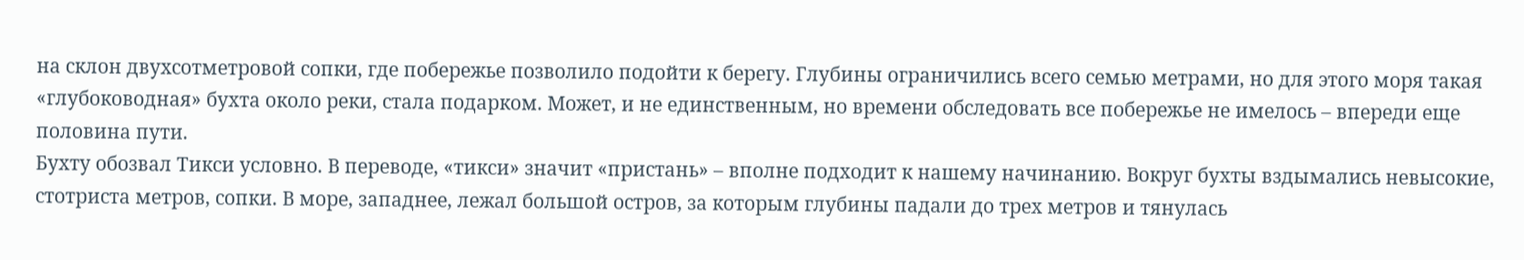на склон двухсотметровой сопки, где побережье позволило подойти к берегу. Глубины ограничились всего семью метрами, но для этого моря такая «глубоководная» бухта около реки, стала подарком. Может, и не единственным, но времени обследовать все побережье не имелось – впереди еще половина пути.
Бухту обозвал Тикси условно. В переводе, «тикси» значит «пристань» – вполне подходит к нашему начинанию. Вокруг бухты вздымались невысокие, стотриста метров, сопки. В море, западнее, лежал большой остров, за которым глубины падали до трех метров и тянулась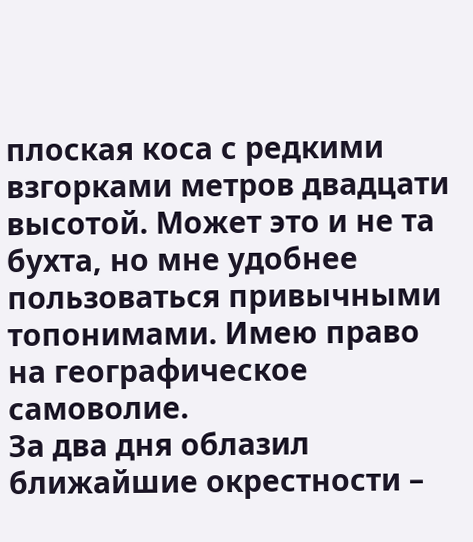плоская коса с редкими взгорками метров двадцати высотой. Может это и не та бухта, но мне удобнее пользоваться привычными топонимами. Имею право на географическое самоволие.
За два дня облазил ближайшие окрестности –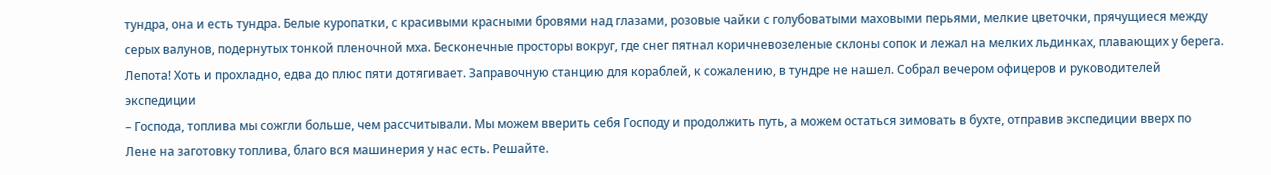тундра, она и есть тундра. Белые куропатки, с красивыми красными бровями над глазами, розовые чайки с голубоватыми маховыми перьями, мелкие цветочки, прячущиеся между серых валунов, подернутых тонкой пленочной мха. Бесконечные просторы вокруг, где снег пятнал коричневозеленые склоны сопок и лежал на мелких льдинках, плавающих у берега. Лепота! Хоть и прохладно, едва до плюс пяти дотягивает. Заправочную станцию для кораблей, к сожалению, в тундре не нашел. Собрал вечером офицеров и руководителей экспедиции
– Господа, топлива мы сожгли больше, чем рассчитывали. Мы можем вверить себя Господу и продолжить путь, а можем остаться зимовать в бухте, отправив экспедиции вверх по Лене на заготовку топлива, благо вся машинерия у нас есть. Решайте.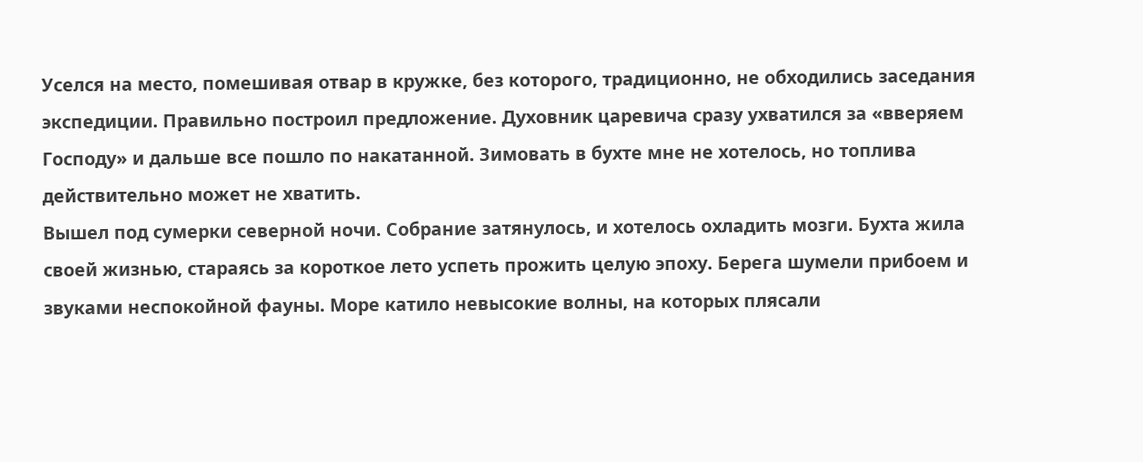Уселся на место, помешивая отвар в кружке, без которого, традиционно, не обходились заседания экспедиции. Правильно построил предложение. Духовник царевича сразу ухватился за «вверяем Господу» и дальше все пошло по накатанной. Зимовать в бухте мне не хотелось, но топлива действительно может не хватить.
Вышел под сумерки северной ночи. Собрание затянулось, и хотелось охладить мозги. Бухта жила своей жизнью, стараясь за короткое лето успеть прожить целую эпоху. Берега шумели прибоем и звуками неспокойной фауны. Море катило невысокие волны, на которых плясали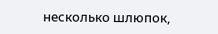несколько шлюпок,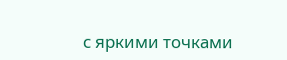с яркими точками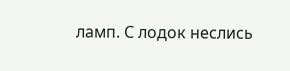ламп. С лодок неслись